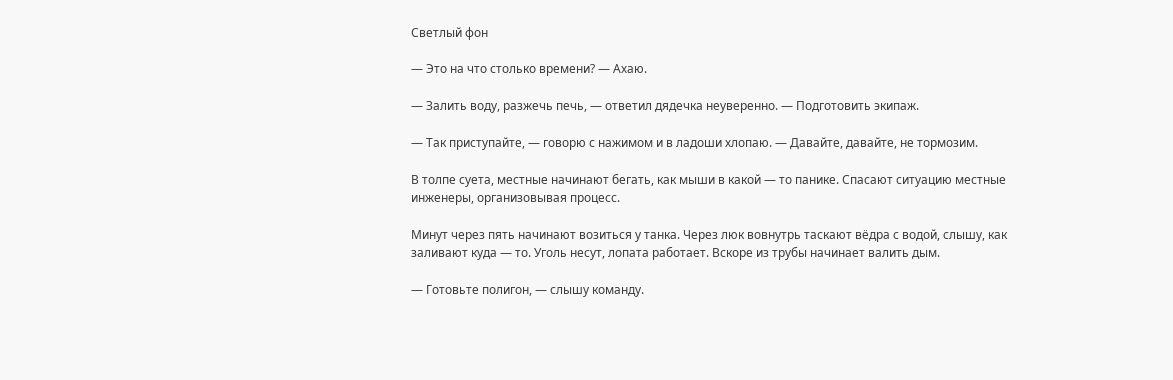Светлый фон

— Это на что столько времени? — Ахаю.

— Залить воду, разжечь печь, — ответил дядечка неуверенно. — Подготовить экипаж.

— Так приступайте, — говорю с нажимом и в ладоши хлопаю. — Давайте, давайте, не тормозим.

В толпе суета, местные начинают бегать, как мыши в какой — то панике. Спасают ситуацию местные инженеры, организовывая процесс.

Минут через пять начинают возиться у танка. Через люк вовнутрь таскают вёдра с водой, слышу, как заливают куда — то. Уголь несут, лопата работает. Вскоре из трубы начинает валить дым.

— Готовьте полигон, — слышу команду.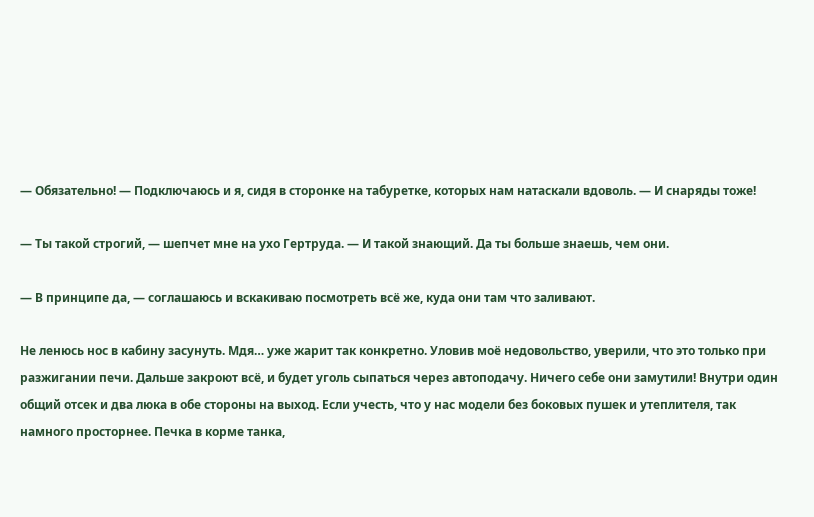— Обязательно! — Подключаюсь и я, сидя в сторонке на табуретке, которых нам натаскали вдоволь. — И снаряды тоже!

— Ты такой строгий, — шепчет мне на ухо Гертруда. — И такой знающий. Да ты больше знаешь, чем они.

— В принципе да, — соглашаюсь и вскакиваю посмотреть всё же, куда они там что заливают.

Не ленюсь нос в кабину засунуть. Мдя… уже жарит так конкретно. Уловив моё недовольство, уверили, что это только при разжигании печи. Дальше закроют всё, и будет уголь сыпаться через автоподачу. Ничего себе они замутили! Внутри один общий отсек и два люка в обе стороны на выход. Если учесть, что у нас модели без боковых пушек и утеплителя, так намного просторнее. Печка в корме танка,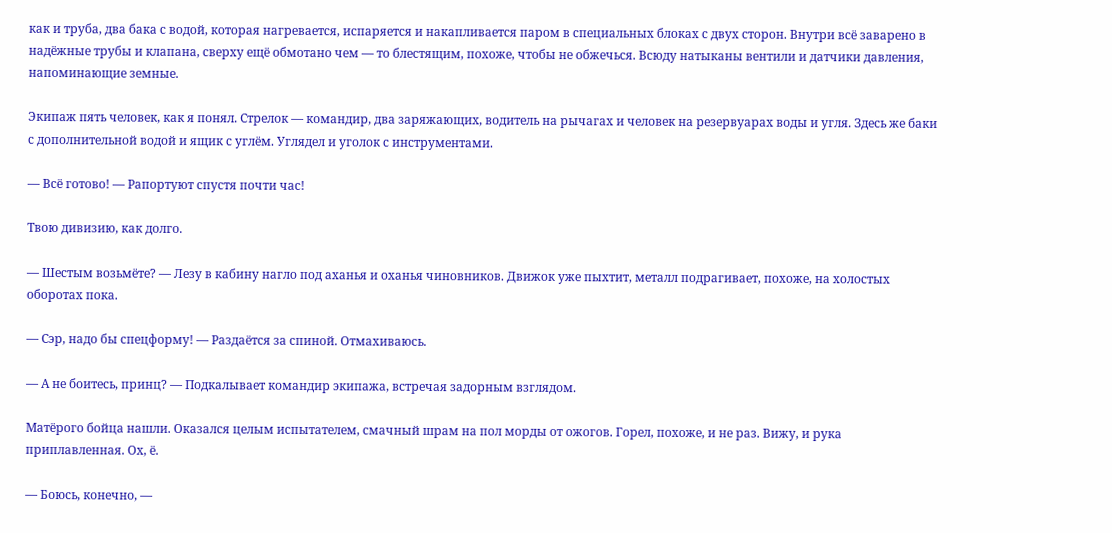как и труба, два бака с водой, которая нагревается, испаряется и накапливается паром в специальных блоках с двух сторон. Внутри всё заварено в надёжные трубы и клапана, сверху ещё обмотано чем — то блестящим, похоже, чтобы не обжечься. Всюду натыканы вентили и датчики давления, напоминающие земные.

Экипаж пять человек, как я понял. Стрелок — командир, два заряжающих, водитель на рычагах и человек на резервуарах воды и угля. Здесь же баки с дополнительной водой и ящик с углём. Углядел и уголок с инструментами.

— Всё готово! — Рапортуют спустя почти час!

Твою дивизию, как долго.

— Шестым возьмёте? — Лезу в кабину нагло под аханья и оханья чиновников. Движок уже пыхтит, металл подрагивает, похоже, на холостых оборотах пока.

— Сэр, надо бы спецформу! — Раздаётся за спиной. Отмахиваюсь.

— А не боитесь, принц? — Подкалывает командир экипажа, встречая задорным взглядом.

Матёрого бойца нашли. Оказался целым испытателем, смачный шрам на пол морды от ожогов. Горел, похоже, и не раз. Вижу, и рука приплавленная. Ох, ё.

— Боюсь, конечно, —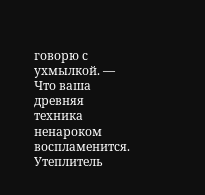говорю с ухмылкой. — Что ваша древняя техника ненароком воспламенится. Утеплитель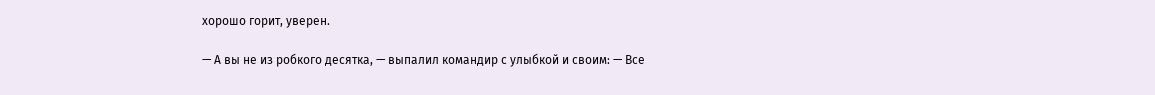хорошо горит, уверен.

— А вы не из робкого десятка, — выпалил командир с улыбкой и своим: — Все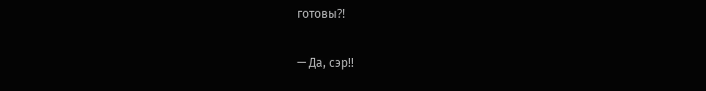готовы⁈

— Да, сэр!!